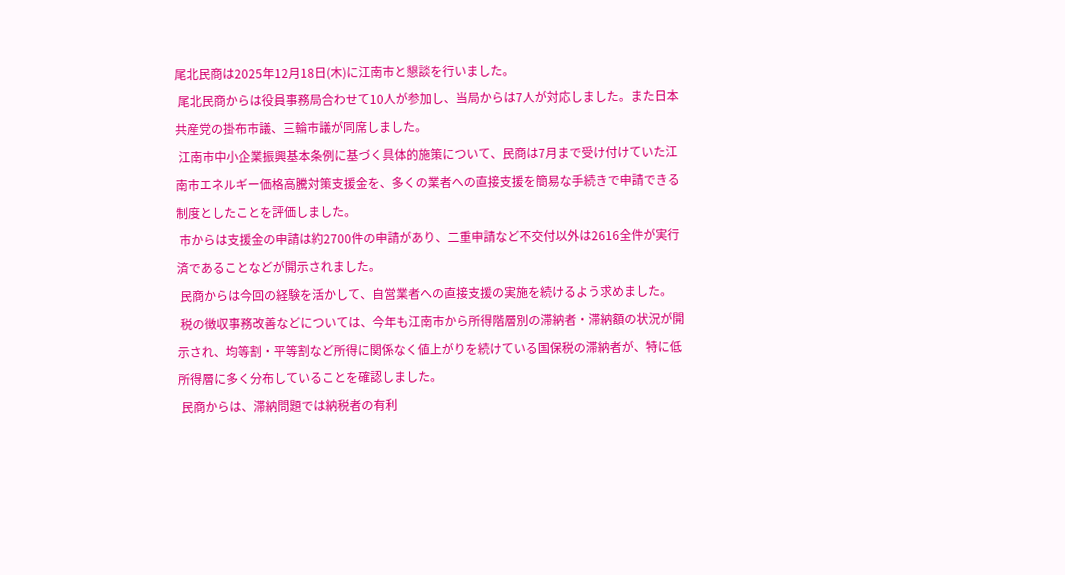尾北民商は2025年12月18日(木)に江南市と懇談を行いました。
 尾北民商からは役員事務局合わせて10人が参加し、当局からは7人が対応しました。また日本共産党の掛布市議、三輪市議が同席しました。
 江南市中小企業振興基本条例に基づく具体的施策について、民商は7月まで受け付けていた江南市エネルギー価格高騰対策支援金を、多くの業者への直接支援を簡易な手続きで申請できる制度としたことを評価しました。
 市からは支援金の申請は約2700件の申請があり、二重申請など不交付以外は2616全件が実行済であることなどが開示されました。
 民商からは今回の経験を活かして、自営業者への直接支援の実施を続けるよう求めました。
 税の徴収事務改善などについては、今年も江南市から所得階層別の滞納者・滞納額の状況が開示され、均等割・平等割など所得に関係なく値上がりを続けている国保税の滞納者が、特に低所得層に多く分布していることを確認しました。
 民商からは、滞納問題では納税者の有利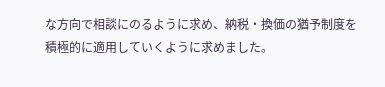な方向で相談にのるように求め、納税・換価の猶予制度を積極的に適用していくように求めました。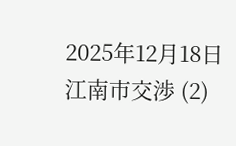2025年12月18日 江南市交渉 (2)